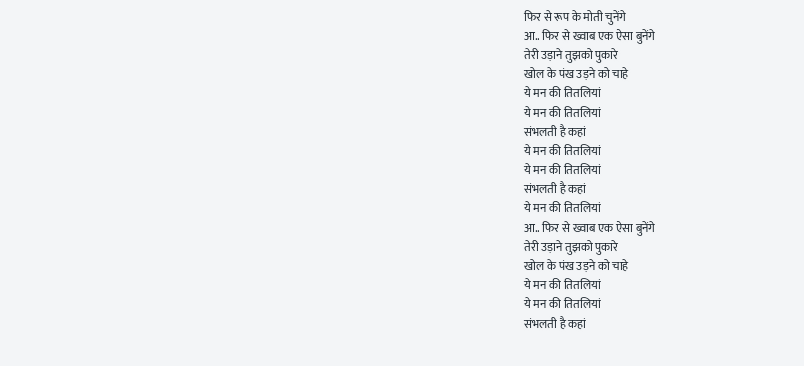फिर से रूप के मोती चुनेंगे
आ.. फिर से ख्वाब एक ऐसा बुनेंगे
तेरी उड़ाने तुझको पुकारे
खोल के पंख उड़ने को चाहे
ये मन की तितलियां
ये मन की तितलियां
संभलती है कहां
ये मन की तितलियां
ये मन की तितलियां
संभलती है कहां
ये मन की तितलियां
आ.. फिर से ख्वाब एक ऐसा बुनेंगे
तेरी उड़ाने तुझको पुकारे
खोल के पंख उड़ने को चाहे
ये मन की तितलियां
ये मन की तितलियां
संभलती है कहां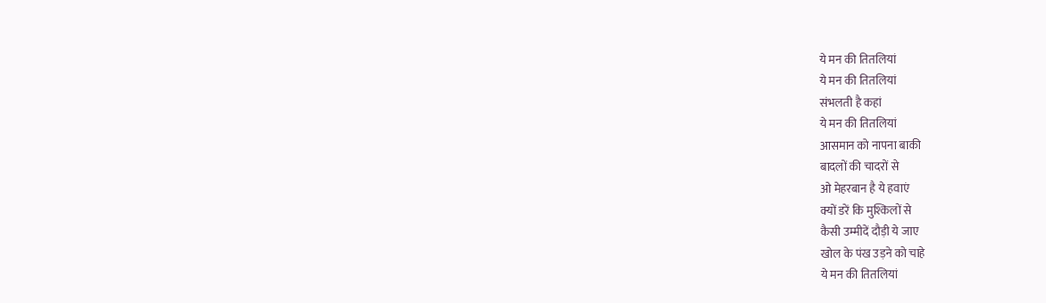ये मन की तितलियां
ये मन की तितलियां
संभलती है कहां
ये मन की तितलियां
आसमान को नापना बाकी
बादलों की चादरों से
ओ मेहरबान है ये हवाएं
क्यों डरें कि मुश्किलों से
कैसी उम्मीदें दौड़ी ये जाए
खोल के पंख उड़ने को चाहे
ये मन की तितलियां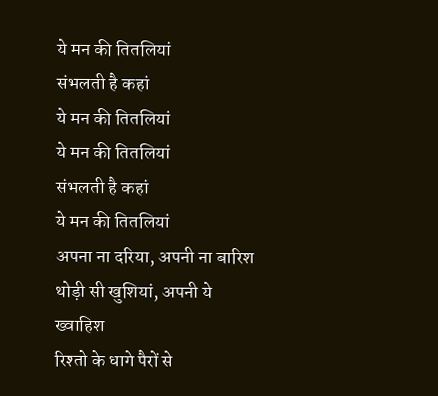ये मन की तितलियां
संभलती है कहां
ये मन की तितलियां
ये मन की तितलियां
संभलती है कहां
ये मन की तितलियां
अपना ना दरिया, अपनी ना बारिश
थोड़ी सी खुशियां, अपनी ये ख्वाहिश
रिश्तो के धागे पैरों से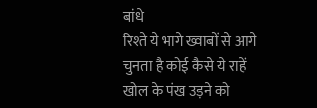बांधे
रिश्ते ये भागे ख्वाबों से आगे
चुनता है कोई कैसे ये राहें
खोल के पंख उड़ने को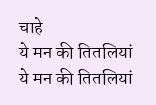चाहे
ये मन की तितलियां
ये मन की तितलियां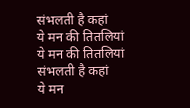संभलती है कहां
ये मन की तितलियां
ये मन की तितलियां
संभलती है कहां
ये मन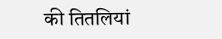की तितलियां